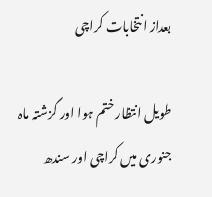بعداز انتخابات کراچی

طویل انتظار ختم ہوا اور گزشتہ ماہ جنوری میں کراچی اور سندھ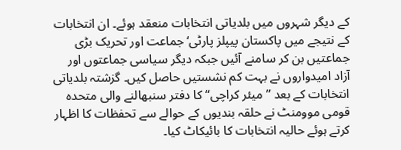کے دیگر شہروں میں بلدیاتی انتخابات منعقد ہوئے۔ ان انتخابات کے نتیجے میں پاکستان پیپلز پارٹی‘ جماعت اور تحریک بڑی جماعتیں بن کر سامنے آئیں جبکہ دیگر سیاسی جماعتوں اور آزاد امیدواروں نے بہت کم نشستیں حاصل کیں۔ گزشتہ بلدیاتی انتخابات کے بعد ”میئر کراچی“ کا دفتر سنبھالنے والی متحدہ قومی موومنٹ نے حلقہ بندیوں کے حوالے سے تحفظات کا اظہار کرتے ہوئے حالیہ انتخابات کا بائیکاٹ کیا۔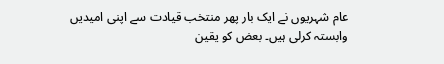عام شہریوں نے ایک بار پھر منتخب قیادت سے اپنی امیدیں وابستہ کرلی ہیں۔ بعض کو یقین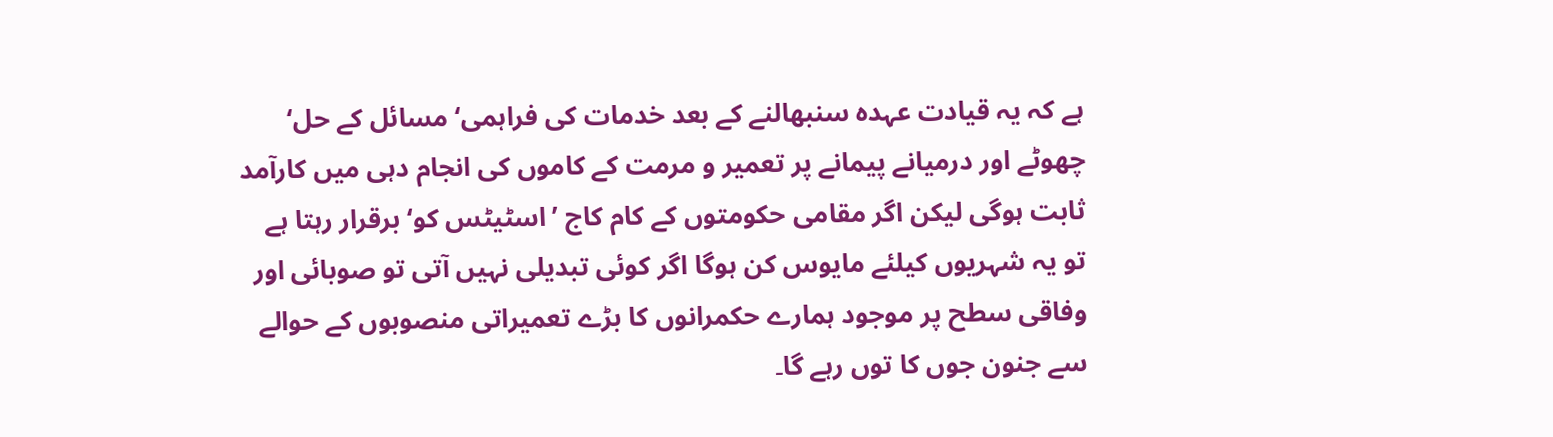ہے کہ یہ قیادت عہدہ سنبھالنے کے بعد خدمات کی فراہمی‘ مسائل کے حل‘ چھوٹے اور درمیانے پیمانے پر تعمیر و مرمت کے کاموں کی انجام دہی میں کارآمد ثابت ہوگی لیکن اگر مقامی حکومتوں کے کام کاج ’اسٹیٹس کو‘ برقرار رہتا ہے تو یہ شہریوں کیلئے مایوس کن ہوگا اگر کوئی تبدیلی نہیں آتی تو صوبائی اور وفاقی سطح پر موجود ہمارے حکمرانوں کا بڑے تعمیراتی منصوبوں کے حوالے سے جنون جوں کا توں رہے گا۔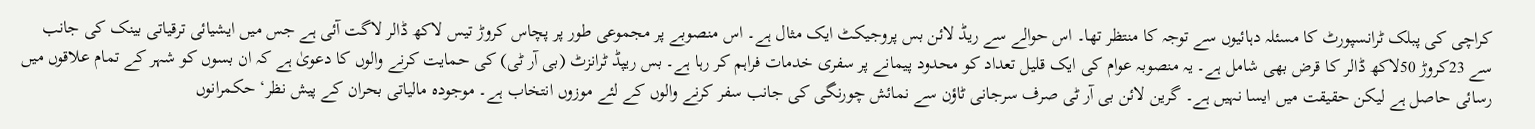کراچی کی پبلک ٹرانسپورٹ کا مسئلہ دہائیوں سے توجہ کا منتظر تھا۔ اس حوالے سے ریڈ لائن بس پروجیکٹ ایک مثال ہے۔ اس منصوبے پر مجموعی طور پر پچاس کروڑ تیس لاکھ ڈالر لاگت آئی ہے جس میں ایشیائی ترقیاتی بینک کی جانب سے 23کروڑ 50لاکھ ڈالر کا قرض بھی شامل ہے۔ یہ منصوبہ عوام کی ایک قلیل تعداد کو محدود پیمانے پر سفری خدمات فراہم کر رہا ہے۔ بس ریپڈ ٹرانزٹ (بی آر ٹی) کی حمایت کرنے والوں کا دعویٰ ہے کہ ان بسوں کو شہر کے تمام علاقوں میں رسائی حاصل ہے لیکن حقیقت میں ایسا نہیں ہے۔ گرین لائن بی آر ٹی صرف سرجانی ٹاؤن سے نمائش چورنگی کی جانب سفر کرنے والوں کے لئے موزوں انتخاب ہے۔ موجودہ مالیاتی بحران کے پیش نظر‘ حکمرانوں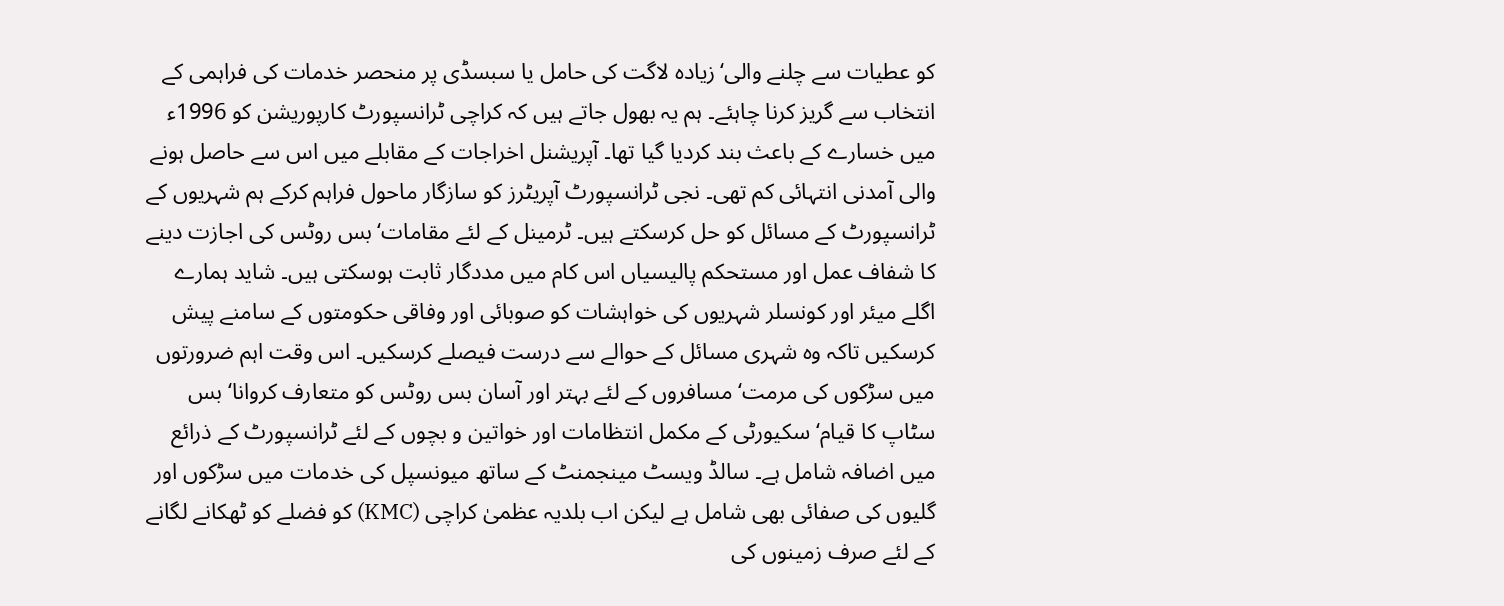کو عطیات سے چلنے والی‘ زیادہ لاگت کی حامل یا سبسڈی پر منحصر خدمات کی فراہمی کے انتخاب سے گریز کرنا چاہئے۔ ہم یہ بھول جاتے ہیں کہ کراچی ٹرانسپورٹ کارپوریشن کو 1996ء میں خسارے کے باعث بند کردیا گیا تھا۔ آپریشنل اخراجات کے مقابلے میں اس سے حاصل ہونے والی آمدنی انتہائی کم تھی۔ نجی ٹرانسپورٹ آپریٹرز کو سازگار ماحول فراہم کرکے ہم شہریوں کے ٹرانسپورٹ کے مسائل کو حل کرسکتے ہیں۔ ٹرمینل کے لئے مقامات‘ بس روٹس کی اجازت دینے کا شفاف عمل اور مستحکم پالیسیاں اس کام میں مددگار ثابت ہوسکتی ہیں۔ شاید ہمارے اگلے میئر اور کونسلر شہریوں کی خواہشات کو صوبائی اور وفاقی حکومتوں کے سامنے پیش کرسکیں تاکہ وہ شہری مسائل کے حوالے سے درست فیصلے کرسکیں۔ اس وقت اہم ضرورتوں میں سڑکوں کی مرمت‘ مسافروں کے لئے بہتر اور آسان بس روٹس کو متعارف کروانا‘ بس سٹاپ کا قیام‘ سکیورٹی کے مکمل انتظامات اور خواتین و بچوں کے لئے ٹرانسپورٹ کے ذرائع میں اضافہ شامل ہے۔ سالڈ ویسٹ مینجمنٹ کے ساتھ میونسپل کی خدمات میں سڑکوں اور گلیوں کی صفائی بھی شامل ہے لیکن اب بلدیہ عظمیٰ کراچی (KMC) کو فضلے کو ٹھکانے لگانے کے لئے صرف زمینوں کی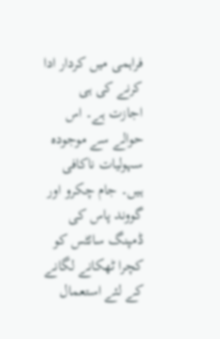فراہمی میں کردار ادا کرنے کی ہی اجازت ہے۔ اس حوالے سے موجودہ سہولیات ناکافی ہیں۔ جام چکرو اور گووند پاس کی ڈمپنگ سائٹس کو کچرا ٹھکانے لگانے کے لئے استعمال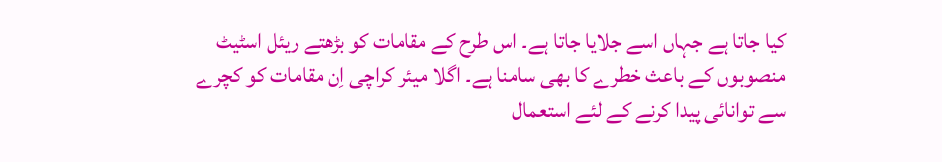کیا جاتا ہے جہاں اسے جلایا جاتا ہے۔ اس طرح کے مقامات کو بڑھتے ریئل اسٹیٹ منصوبوں کے باعث خطرے کا بھی سامنا ہے۔ اگلا میئر کراچی اِن مقامات کو کچرے سے توانائی پیدا کرنے کے لئے استعمال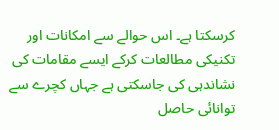کرسکتا ہے۔ اس حوالے سے امکانات اور تکنیکی مطالعات کرکے ایسے مقامات کی نشاندہی کی جاسکتی ہے جہاں کچرے سے توانائی حاصل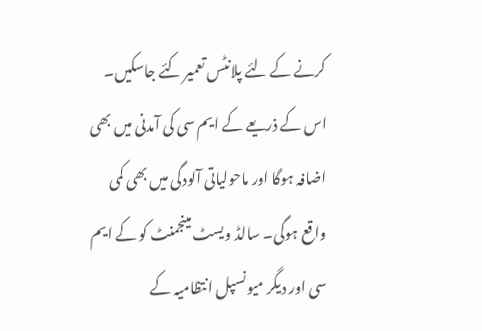کرنے کے لئے پلانٹس تعمیر کئے جاسکیں۔ اس کے ذریعے کے ایم سی کی آمدنی میں بھی اضافہ ہوگا اور ماحولیاتی آلودگی میں بھی کمی واقع ہوگی۔ سالڈ ویسٹ مینجمنٹ کو کے ایم سی اور دیگر میونسپل انتظامیہ کے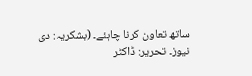ساتھ تعاون کرنا چاہئے۔ (بشکریہ: دی نیوز۔ تحریر: ڈاکٹر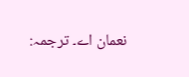نعمان اے۔ ترجمہ: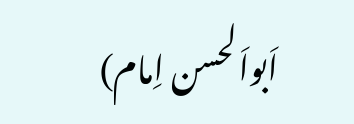اَبواَلحسن اِمام)